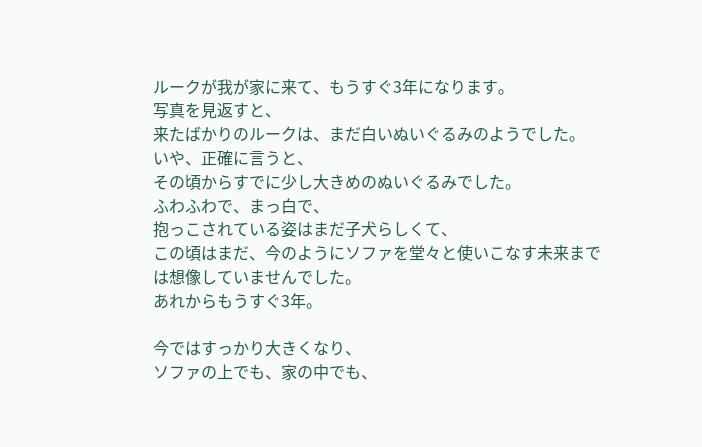ルークが我が家に来て、もうすぐ3年になります。
写真を見返すと、
来たばかりのルークは、まだ白いぬいぐるみのようでした。
いや、正確に言うと、
その頃からすでに少し大きめのぬいぐるみでした。
ふわふわで、まっ白で、
抱っこされている姿はまだ子犬らしくて、
この頃はまだ、今のようにソファを堂々と使いこなす未来までは想像していませんでした。
あれからもうすぐ3年。

今ではすっかり大きくなり、
ソファの上でも、家の中でも、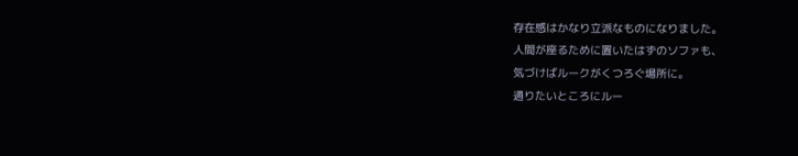存在感はかなり立派なものになりました。
人間が座るために置いたはずのソファも、
気づけばルークがくつろぐ場所に。
通りたいところにルー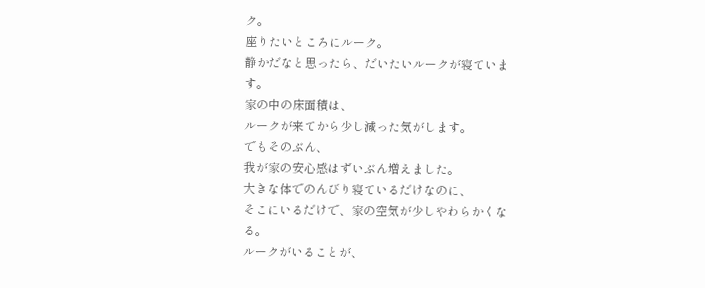ク。
座りたいところにルーク。
静かだなと思ったら、だいたいルークが寝ています。
家の中の床面積は、
ルークが来てから少し減った気がします。
でもそのぶん、
我が家の安心感はずいぶん増えました。
大きな体でのんびり寝ているだけなのに、
そこにいるだけで、家の空気が少しやわらかくなる。
ルークがいることが、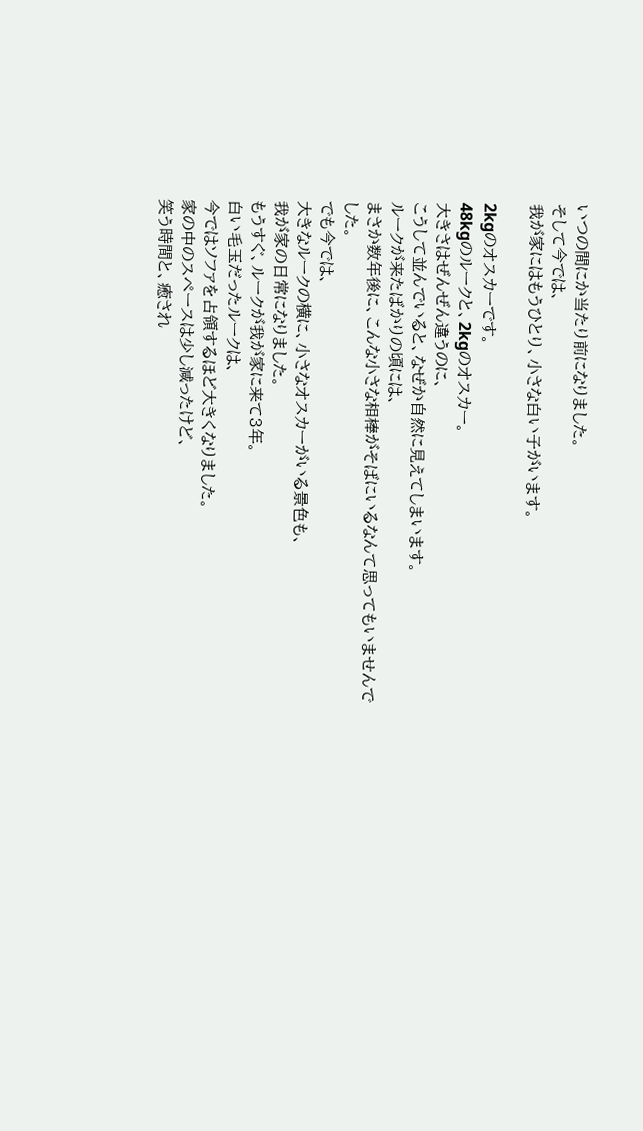いつの間にか当たり前になりました。
そして今では、
我が家にはもうひとり、小さな白い子がいます。

2kgのオスカーです。
48kgのルークと、2kgのオスカー。
大きさはぜんぜん違うのに、
こうして並んでいると、なぜか自然に見えてしまいます。
ルークが来たばかりの頃には、
まさか数年後に、こんな小さな相棒がそばにいるなんて思ってもいませんでした。
でも今では、
大きなルークの横に、小さなオスカーがいる景色も、
我が家の日常になりました。
もうすぐ、ルークが我が家に来て3年。
白い毛玉だったルークは、
今ではソファを占領するほど大きくなりました。
家の中のスペースは少し減ったけど、
笑う時間と、癒され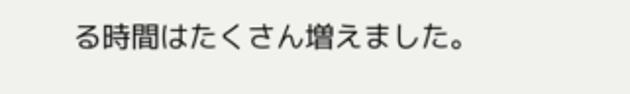る時間はたくさん増えました。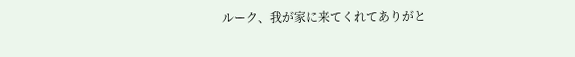ルーク、我が家に来てくれてありがと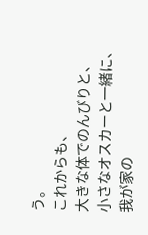う。
これからも、
大きな体でのんびりと、
小さなオスカーと一緒に、
我が家の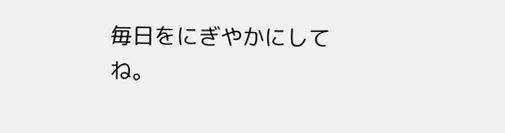毎日をにぎやかにしてね。